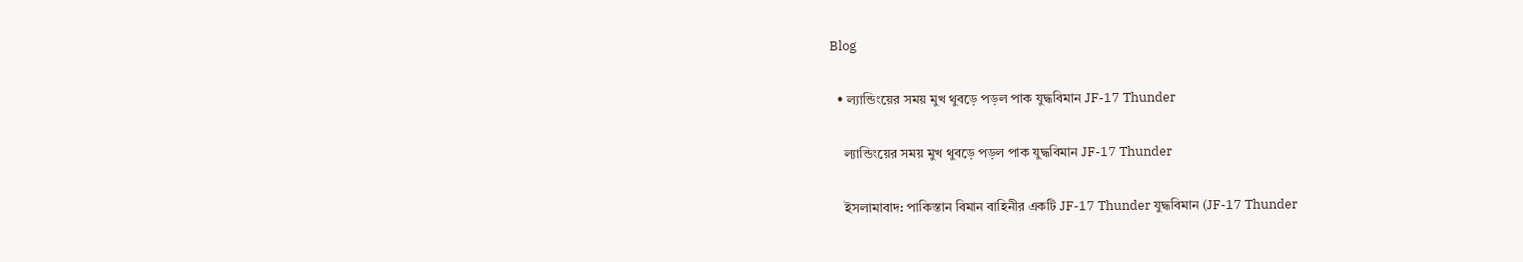Blog

  • ল্যান্ডিংয়ের সময় মুখ থুবড়ে পড়ল পাক যুদ্ধবিমান JF-17 Thunder

    ল্যান্ডিংয়ের সময় মুখ থুবড়ে পড়ল পাক যুদ্ধবিমান JF-17 Thunder

    ইসলামাবাদ: পাকিস্তান বিমান বাহিনীর একটি JF-17 Thunder যুদ্ধবিমান (JF-17 Thunder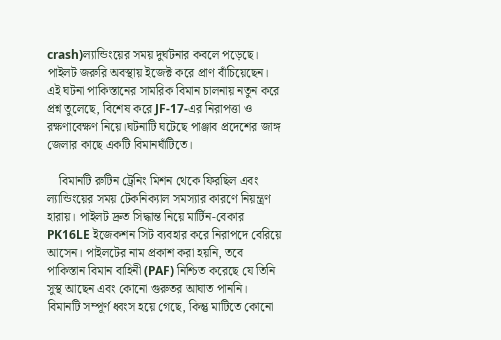crash)ল্যান্ডিংয়ের সময় দুর্ঘটনার কবলে পড়েছে। পাইলট জরুরি অবস্থায় ইজেক্ট করে প্রাণ বাঁচিয়েছেন। এই ঘটনা পাকিস্তানের সামরিক বিমান চালনায় নতুন করে প্রশ্ন তুলেছে, বিশেষ করে JF-17-এর নিরাপত্তা ও রক্ষণাবেক্ষণ নিয়ে।ঘটনাটি ঘটেছে পাঞ্জাব প্রদেশের জাঙ্গ জেলার কাছে একটি বিমানঘাঁটিতে।

    বিমানটি রুটিন ট্রেনিং মিশন থেকে ফিরছিল এবং ল্যান্ডিংয়ের সময় টেকনিক্যাল সমস্যার কারণে নিয়ন্ত্রণ হারায়। পাইলট দ্রুত সিদ্ধান্ত নিয়ে মার্টিন-বেকার PK16LE ইজেকশন সিট ব্যবহার করে নিরাপদে বেরিয়ে আসেন। পাইলটের নাম প্রকাশ করা হয়নি, তবে পাকিস্তান বিমান বাহিনী (PAF) নিশ্চিত করেছে যে তিনি সুস্থ আছেন এবং কোনো গুরুতর আঘাত পাননি। বিমানটি সম্পূর্ণ ধ্বংস হয়ে গেছে, কিন্তু মাটিতে কোনো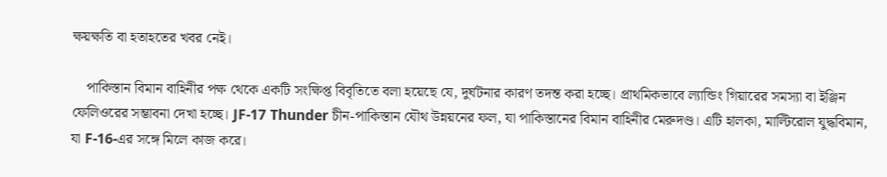ক্ষয়ক্ষতি বা হতাহতের খবর নেই।

    পাকিস্তান বিমান বাহিনীর পক্ষ থেকে একটি সংক্ষিপ্ত বিবৃতিতে বলা হয়েছে যে, দুর্ঘটনার কারণ তদন্ত করা হচ্ছে। প্রাথমিকভাবে ল্যান্ডিং গিয়ারের সমস্যা বা ইঞ্জিন ফেলিওরের সম্ভাবনা দেখা হচ্ছে। JF-17 Thunder চীন-পাকিস্তান যৌথ উন্নয়নের ফল, যা পাকিস্তানের বিমান বাহিনীর মেরুদণ্ড। এটি হালকা, মাল্টিরোল যুদ্ধবিমান, যা F-16-এর সঙ্গে মিলে কাজ করে।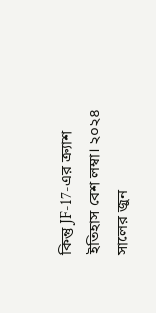কিন্তু JF-17-এর ক্র্যাশ ইতিহাস বেশ লম্বা। ২০২৪ সালের জুন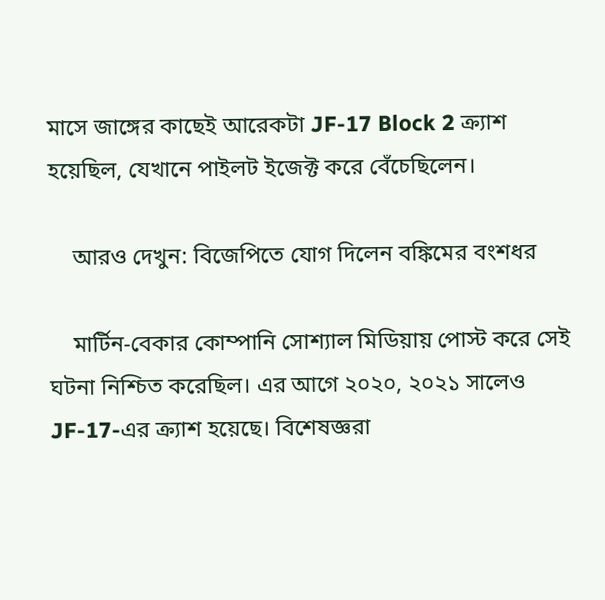মাসে জাঙ্গের কাছেই আরেকটা JF-17 Block 2 ক্র্যাশ হয়েছিল, যেখানে পাইলট ইজেক্ট করে বেঁচেছিলেন।

    আরও দেখুন: বিজেপিতে যোগ দিলেন বঙ্কিমের বংশধর

    মার্টিন-বেকার কোম্পানি সোশ্যাল মিডিয়ায় পোস্ট করে সেই ঘটনা নিশ্চিত করেছিল। এর আগে ২০২০, ২০২১ সালেও JF-17-এর ক্র্যাশ হয়েছে। বিশেষজ্ঞরা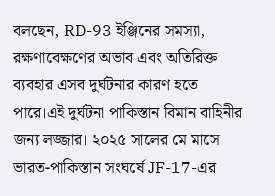বলছেন, RD-93 ইঞ্জিনের সমস্যা, রক্ষণাবেক্ষণের অভাব এবং অতিরিক্ত ব্যবহার এসব দুর্ঘটনার কারণ হতে পারে।এই দুর্ঘটনা পাকিস্তান বিমান বাহিনীর জন্য লজ্জার। ২০২৫ সালের মে মাসে ভারত-পাকিস্তান সংঘর্ষে JF-17-এর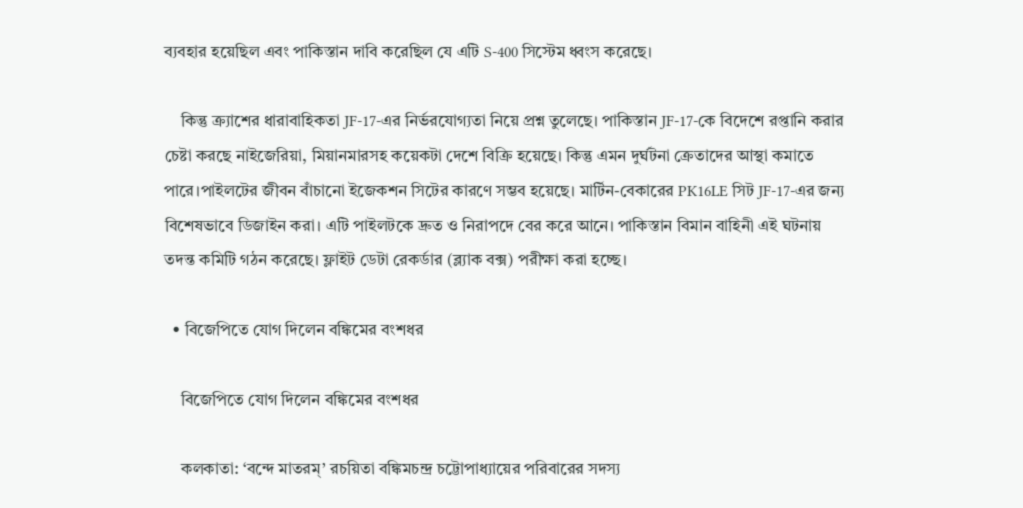ব্যবহার হয়েছিল এবং পাকিস্তান দাবি করেছিল যে এটি S-400 সিস্টেম ধ্বংস করেছে।

    কিন্তু ক্র্যাশের ধারাবাহিকতা JF-17-এর নির্ভরযোগ্যতা নিয়ে প্রশ্ন তুলেছে। পাকিস্তান JF-17-কে বিদেশে রপ্তানি করার চেষ্টা করছে নাইজেরিয়া, মিয়ানমারসহ কয়েকটা দেশে বিক্রি হয়েছে। কিন্তু এমন দুর্ঘটনা ক্রেতাদের আস্থা কমাতে পারে।পাইলটের জীবন বাঁচানো ইজেকশন সিটের কারণে সম্ভব হয়েছে। মার্টিন-বেকারের PK16LE সিট JF-17-এর জন্য বিশেষভাবে ডিজাইন করা। এটি পাইলটকে দ্রুত ও নিরাপদে বের করে আনে। পাকিস্তান বিমান বাহিনী এই ঘটনায় তদন্ত কমিটি গঠন করেছে। ফ্লাইট ডেটা রেকর্ডার (ব্ল্যাক বক্স) পরীক্ষা করা হচ্ছে।

  • বিজেপিতে যোগ দিলেন বঙ্কিমের বংশধর

    বিজেপিতে যোগ দিলেন বঙ্কিমের বংশধর

    কলকাতা: ‘বন্দে মাতরম্’ রচয়িতা বঙ্কিমচন্দ্র চট্টোপাধ্যায়ের পরিবারের সদস্য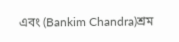এবং (Bankim Chandra)শ্রম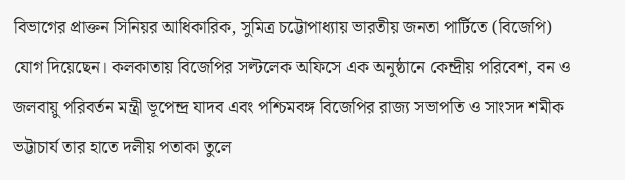বিভাগের প্রাক্তন সিনিয়র আধিকারিক, সুমিত্র চট্টোপাধ্যায় ভারতীয় জনতা পার্টিতে (বিজেপি) যোগ দিয়েছেন। কলকাতায় বিজেপির সল্টলেক অফিসে এক অনুষ্ঠানে কেন্দ্রীয় পরিবেশ, বন ও জলবায়ু পরিবর্তন মন্ত্রী ভূপেন্দ্র যাদব এবং পশ্চিমবঙ্গ বিজেপির রাজ্য সভাপতি ও সাংসদ শমীক ভট্টাচার্য তার হাতে দলীয় পতাকা তুলে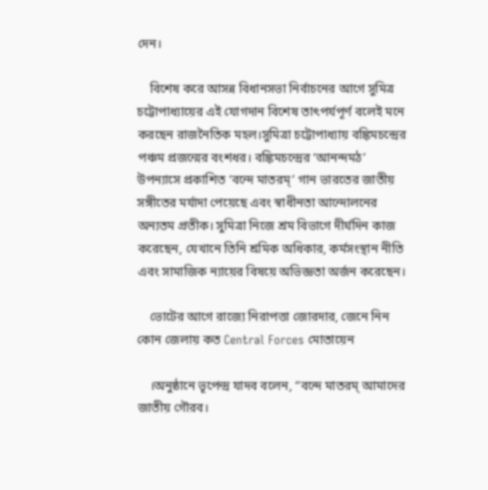দেন।

    বিশেষ করে আসন্ন বিধানসভা নির্বাচনের আগে সুমিত্র চট্টোপাধ্যায়ের এই যোগদান বিশেষ তাৎপর্যপূর্ণ বলেই মনে করছেন রাজনৈতিক মহল।সুমিত্রা চট্টোপাধ্যায় বঙ্কিমচন্দ্রের পঞ্চম প্রজন্মের বংশধর। বঙ্কিমচন্দ্রের ‘আনন্দমঠ’ উপন্যাসে প্রকাশিত ‘বন্দে মাতরম্’ গান ভারতের জাতীয় সঙ্গীতের মর্যাদা পেয়েছে এবং স্বাধীনতা আন্দোলনের অন্যতম প্রতীক। সুমিত্রা নিজে শ্রম বিভাগে দীর্ঘদিন কাজ করেছেন, যেখানে তিনি শ্রমিক অধিকার, কর্মসংস্থান নীতি এবং সামাজিক ন্যায়ের বিষয়ে অভিজ্ঞতা অর্জন করেছেন।

    ভোটের আগে রাজ্যে নিরাপত্তা জোরদার, জেনে নিন কোন জেলায় কত Central Forces মোতায়েন

    ।অনুষ্ঠানে ভূপেন্দ্র যাদব বলেন, “বন্দে মাতরম্ আমাদের জাতীয় গৌরব।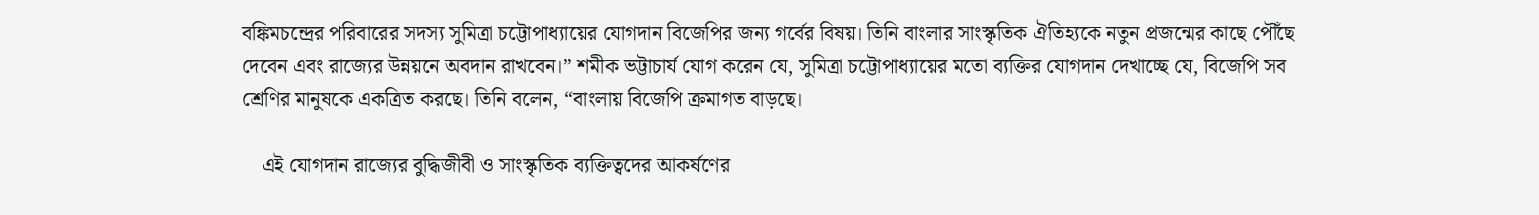বঙ্কিমচন্দ্রের পরিবারের সদস্য সুমিত্রা চট্টোপাধ্যায়ের যোগদান বিজেপির জন্য গর্বের বিষয়। তিনি বাংলার সাংস্কৃতিক ঐতিহ্যকে নতুন প্রজন্মের কাছে পৌঁছে দেবেন এবং রাজ্যের উন্নয়নে অবদান রাখবেন।” শমীক ভট্টাচার্য যোগ করেন যে, সুমিত্রা চট্টোপাধ্যায়ের মতো ব্যক্তির যোগদান দেখাচ্ছে যে, বিজেপি সব শ্রেণির মানুষকে একত্রিত করছে। তিনি বলেন, “বাংলায় বিজেপি ক্রমাগত বাড়ছে।

    এই যোগদান রাজ্যের বুদ্ধিজীবী ও সাংস্কৃতিক ব্যক্তিত্বদের আকর্ষণের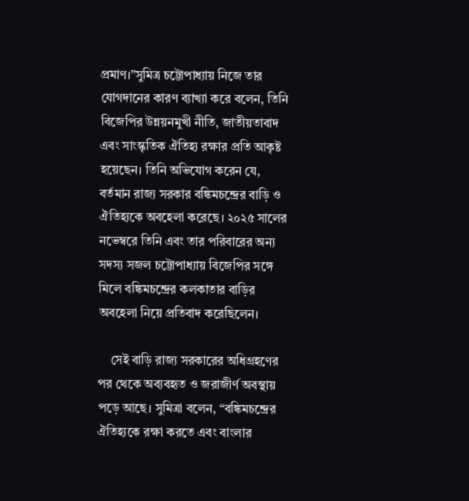প্রমাণ।”সুমিত্র চট্টোপাধ্যায় নিজে তার যোগদানের কারণ ব্যাখ্যা করে বলেন, তিনি বিজেপির উন্নয়নমুখী নীতি, জাতীয়তাবাদ এবং সাংস্কৃতিক ঐতিহ্য রক্ষার প্রতি আকৃষ্ট হয়েছেন। তিনি অভিযোগ করেন যে, বর্তমান রাজ্য সরকার বঙ্কিমচন্দ্রের বাড়ি ও ঐতিহ্যকে অবহেলা করেছে। ২০২৫ সালের নভেম্বরে তিনি এবং তার পরিবারের অন্য সদস্য সজল চট্টোপাধ্যায় বিজেপির সঙ্গে মিলে বঙ্কিমচন্দ্রের কলকাতার বাড়ির অবহেলা নিয়ে প্রতিবাদ করেছিলেন।

    সেই বাড়ি রাজ্য সরকারের অধিগ্রহণের পর থেকে অব্যবহৃত ও জরাজীর্ণ অবস্থায় পড়ে আছে। সুমিত্রা বলেন, “বঙ্কিমচন্দ্রের ঐতিহ্যকে রক্ষা করতে এবং বাংলার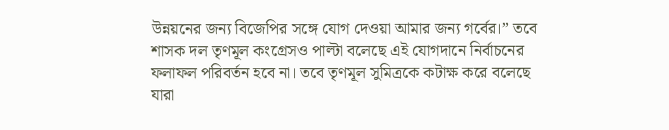উন্নয়নের জন্য বিজেপির সঙ্গে যোগ দেওয়া আমার জন্য গর্বের।” তবে শাসক দল তৃণমূল কংগ্রেসও পাল্টা বলেছে এই যোগদানে নির্বাচনের ফলাফল পরিবর্তন হবে না। তবে তৃণমূল সুমিত্রকে কটাক্ষ করে বলেছে যারা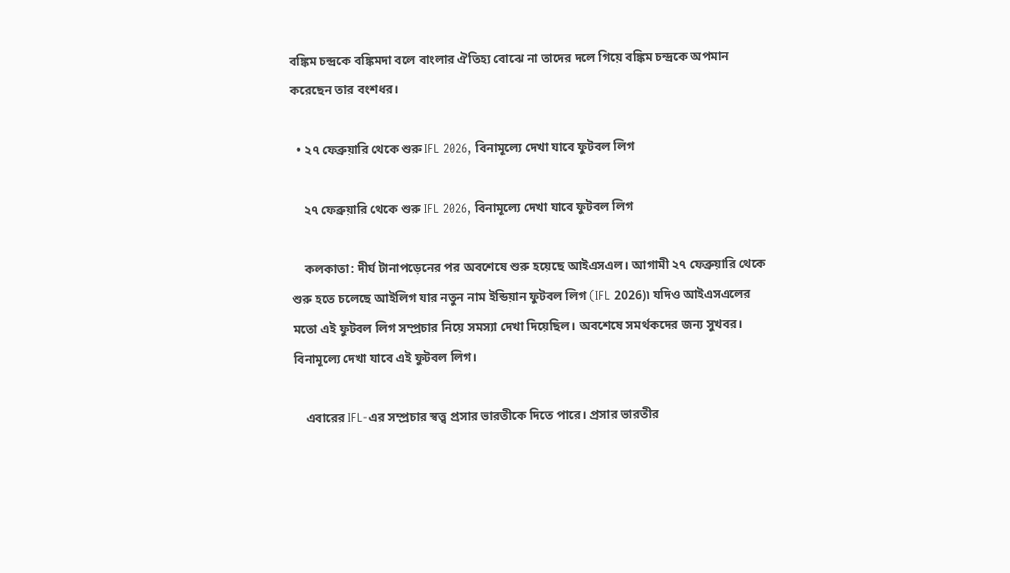বঙ্কিম চন্দ্রকে বঙ্কিমদা বলে বাংলার ঐতিহ্য বোঝে না তাদের দলে গিয়ে বঙ্কিম চন্দ্রকে অপমান করেছেন তার বংশধর।

  • ২৭ ফেব্রুয়ারি থেকে শুরু IFL 2026, বিনামূল্যে দেখা যাবে ফুটবল লিগ

    ২৭ ফেব্রুয়ারি থেকে শুরু IFL 2026, বিনামূল্যে দেখা যাবে ফুটবল লিগ

    কলকাতা: দীর্ঘ টানাপড়েনের পর অবশেষে শুরু হয়েছে আইএসএল। আগামী ২৭ ফেব্রুয়ারি থেকে শুরু হতে চলেছে আইলিগ যার নতুন নাম ইন্ডিয়ান ফুটবল লিগ (IFL 2026)৷ যদিও আইএসএলের মতো এই ফুটবল লিগ সম্প্রচার নিয়ে সমস্যা দেখা দিয়েছিল। অবশেষে সমর্থকদের জন্য সুখবর। বিনামূল্যে দেখা যাবে এই ফুটবল লিগ।

    এবারের IFL-এর সম্প্রচার স্বত্ত্ব প্রসার ভারতীকে দিতে পারে। প্রসার ভারতীর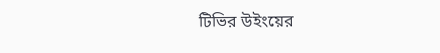টিভির উইংয়ের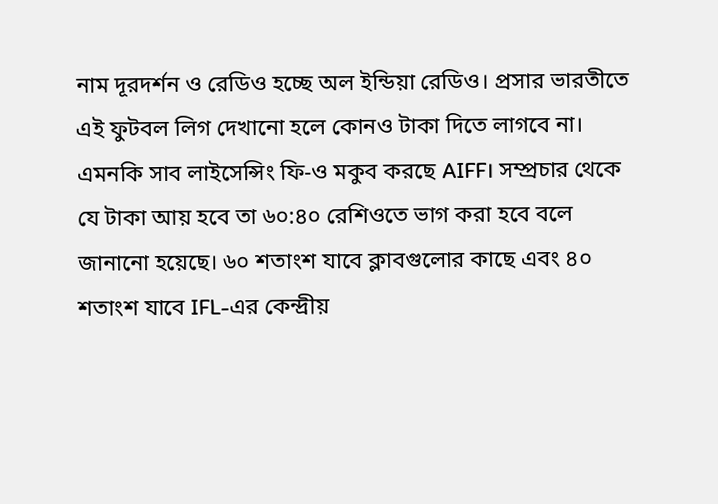নাম দূরদর্শন ও রেডিও হচ্ছে অল ইন্ডিয়া রেডিও। প্রসার ভারতীতে এই ফুটবল লিগ দেখানো হলে কোনও টাকা দিতে লাগবে না। এমনকি সাব লাইসেন্সিং ফি-ও মকুব করছে AIFF। সম্প্রচার থেকে যে টাকা আয় হবে তা ৬০:৪০ রেশিওতে ভাগ করা হবে বলে জানানো হয়েছে। ৬০ শতাংশ যাবে ক্লাবগুলোর কাছে এবং ৪০ শতাংশ যাবে IFL-এর কেন্দ্রীয়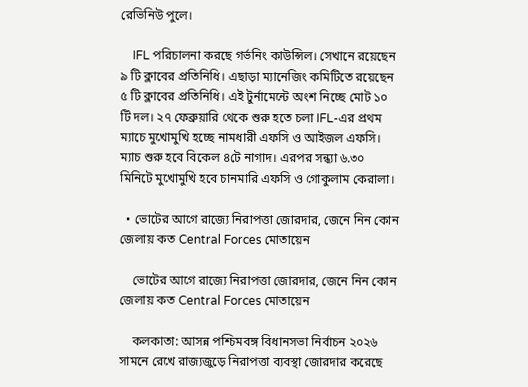রেভিনিউ পুলে।

    IFL পরিচালনা করছে গর্ভনিং কাউন্সিল। সেখানে রয়েছেন ৯ টি ক্লাবের প্রতিনিধি। এছাড়া ম্যানেজিং কমিটিতে রয়েছেন ৫ টি ক্লাবের প্রতিনিধি। এই টুর্নামেন্টে অংশ নিচ্ছে মোট ১০ টি দল। ২৭ ফেব্রুয়ারি থেকে শুরু হতে চলা IFL-এর প্রথম ম্যাচে মুখোমুখি হচ্ছে নামধারী এফসি ও আইজল এফসি। ম্যাচ শুরু হবে বিকেল ৪টে নাগাদ। এরপর সন্ধ্যা ৬.৩০ মিনিটে মুখোমুখি হবে চানমারি এফসি ও গোকুলাম কেরালা।

  • ভোটের আগে রাজ্যে নিরাপত্তা জোরদার, জেনে নিন কোন জেলায় কত Central Forces মোতায়েন

    ভোটের আগে রাজ্যে নিরাপত্তা জোরদার, জেনে নিন কোন জেলায় কত Central Forces মোতায়েন

    কলকাতা: আসন্ন পশ্চিমবঙ্গ বিধানসভা নির্বাচন ২০২৬ সামনে রেখে রাজ্যজুড়ে নিরাপত্তা ব্যবস্থা জোরদার করেছে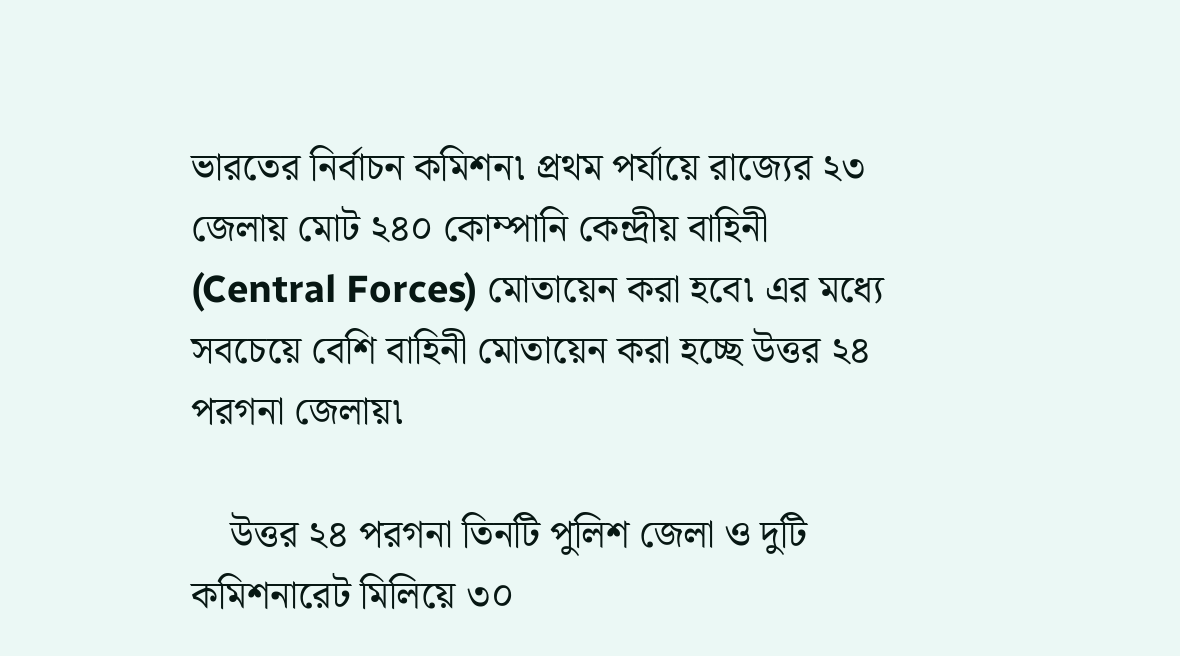ভারতের নির্বাচন কমিশন৷ প্রথম পর্যায়ে রাজ্যের ২৩ জেলায় মোট ২৪০ কোম্পানি কেন্দ্রীয় বাহিনী (Central Forces) মোতায়েন করা হবে৷ এর মধ্যে সবচেয়ে বেশি বাহিনী মোতায়েন করা হচ্ছে উত্তর ২৪ পরগনা জেলায়৷

    উত্তর ২৪ পরগনা তিনটি পুলিশ জেলা ও দুটি কমিশনারেট মিলিয়ে ৩০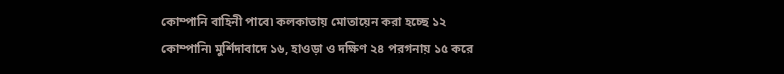কোম্পানি বাহিনী পাবে৷ কলকাতায় মোতায়েন করা হচ্ছে ১২ কোম্পানি৷ মুর্শিদাবাদে ১৬, হাওড়া ও দক্ষিণ ২৪ পরগনায় ১৫ করে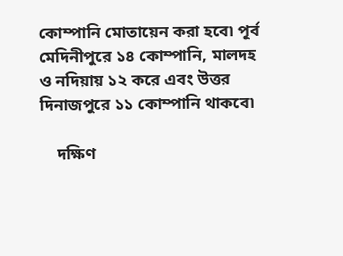কোম্পানি মোতায়েন করা হবে৷ পূর্ব মেদিনীপুরে ১৪ কোম্পানি, মালদহ ও নদিয়ায় ১২ করে এবং উত্তর দিনাজপুরে ১১ কোম্পানি থাকবে৷

    দক্ষিণ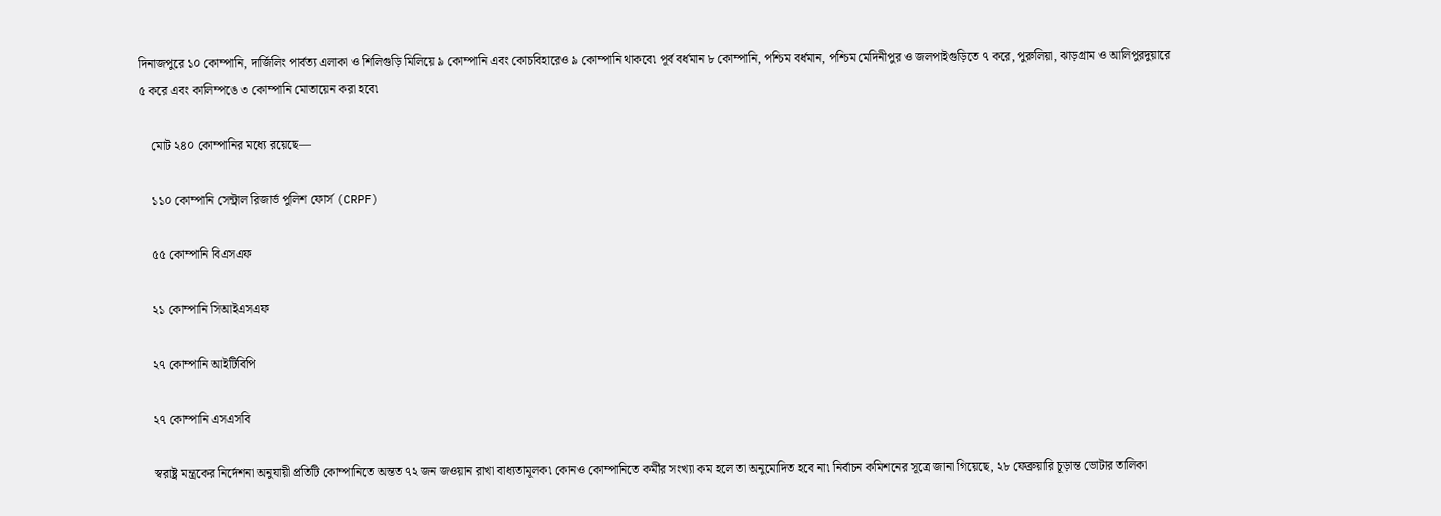দিনাজপুরে ১০ কোম্পানি, দার্জিলিং পার্বত্য এলাকা ও শিলিগুড়ি মিলিয়ে ৯ কোম্পানি এবং কোচবিহারেও ৯ কোম্পানি থাকবে৷ পূর্ব বর্ধমান ৮ কোম্পানি, পশ্চিম বর্ধমান, পশ্চিম মেদিনীপুর ও জলপাইগুড়িতে ৭ করে, পুরুলিয়া, ঝাড়গ্রাম ও আলিপুরদুয়ারে ৫ করে এবং কালিম্পঙে ৩ কোম্পানি মোতায়েন করা হবে৷

    মোট ২৪০ কোম্পানির মধ্যে রয়েছে—

    ১১০ কোম্পানি সেন্ট্রাল রিজার্ভ পুলিশ ফোর্স (CRPF)

    ৫৫ কোম্পানি বিএসএফ

    ২১ কোম্পানি সিআইএসএফ

    ২৭ কোম্পানি আইটিবিপি

    ২৭ কোম্পানি এসএসবি

    স্বরাষ্ট্র মন্ত্রকের নির্দেশনা অনুযায়ী প্রতিটি কোম্পানিতে অন্তত ৭২ জন জওয়ান রাখা বাধ্যতামূলক৷ কোনও কোম্পানিতে কর্মীর সংখ্যা কম হলে তা অনুমোদিত হবে না৷ নির্বাচন কমিশনের সূত্রে জানা গিয়েছে, ২৮ ফেব্রুয়ারি চূড়ান্ত ভোটার তালিকা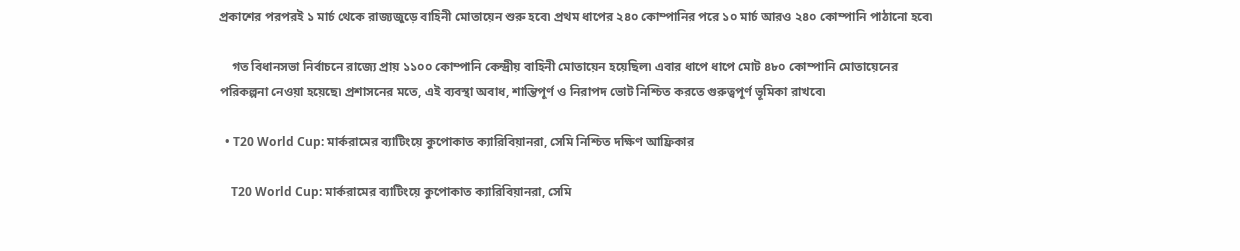প্রকাশের পরপরই ১ মার্চ থেকে রাজ্যজুড়ে বাহিনী মোতায়েন শুরু হবে৷ প্রথম ধাপের ২৪০ কোম্পানির পরে ১০ মার্চ আরও ২৪০ কোম্পানি পাঠানো হবে৷

    গত বিধানসভা নির্বাচনে রাজ্যে প্রায় ১১০০ কোম্পানি কেন্দ্রীয় বাহিনী মোতায়েন হয়েছিল৷ এবার ধাপে ধাপে মোট ৪৮০ কোম্পানি মোতায়েনের পরিকল্পনা নেওয়া হয়েছে৷ প্রশাসনের মতে, এই ব্যবস্থা অবাধ, শান্তিপূর্ণ ও নিরাপদ ভোট নিশ্চিত করতে গুরুত্বপূর্ণ ভূমিকা রাখবে৷

  • T20 World Cup: মার্করামের ব্যাটিংয়ে কুপোকাত ক্যারিবিয়ানরা, সেমি নিশ্চিত দক্ষিণ আফ্রিকার

    T20 World Cup: মার্করামের ব্যাটিংয়ে কুপোকাত ক্যারিবিয়ানরা, সেমি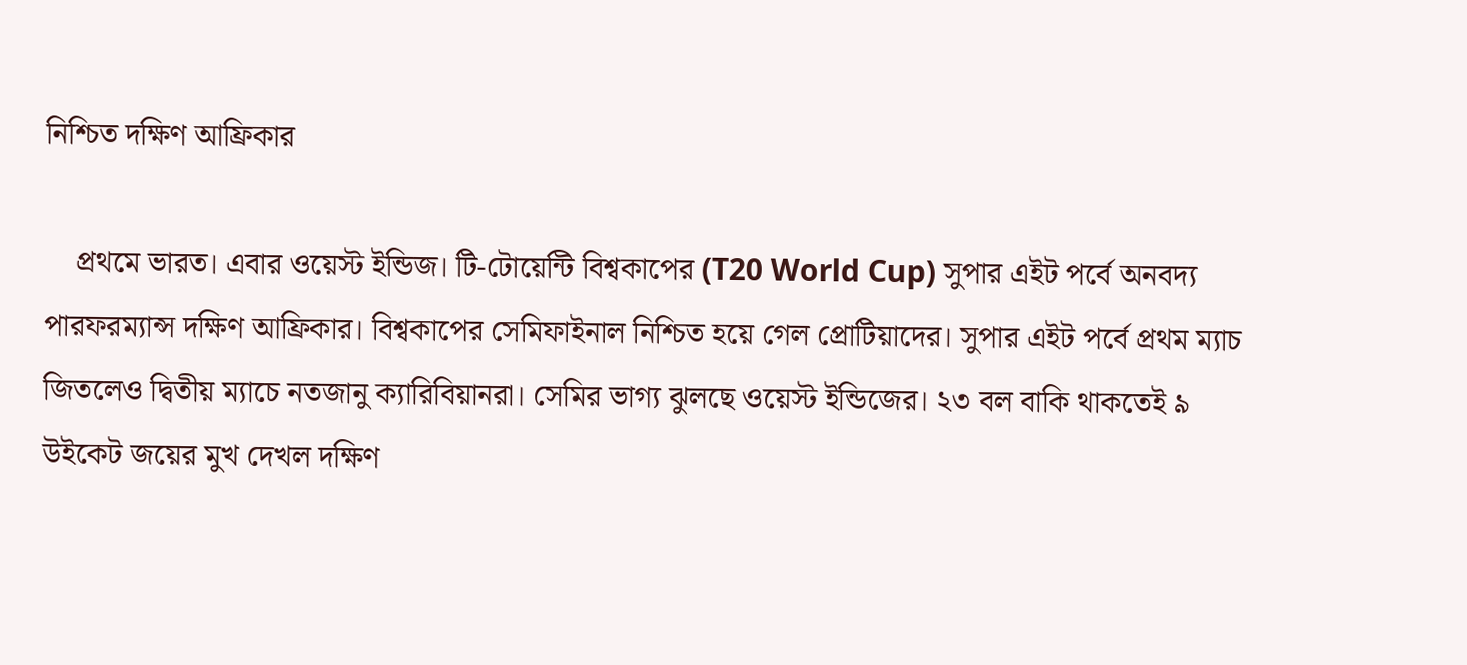নিশ্চিত দক্ষিণ আফ্রিকার

    প্রথমে ভারত। এবার ওয়েস্ট ইন্ডিজ। টি-টোয়েন্টি বিশ্বকাপের (T20 World Cup) সুপার এইট পর্বে অনবদ্য পারফরম্যান্স দক্ষিণ আফ্রিকার। বিশ্বকাপের সেমিফাইনাল নিশ্চিত হয়ে গেল প্রোটিয়াদের। সুপার এইট পর্বে প্রথম ম্যাচ জিতলেও দ্বিতীয় ম্যাচে নতজানু ক্যারিবিয়ানরা। সেমির ভাগ্য ঝুলছে ওয়েস্ট ইন্ডিজের। ২৩ বল বাকি থাকতেই ৯ উইকেট জয়ের মুখ দেখল দক্ষিণ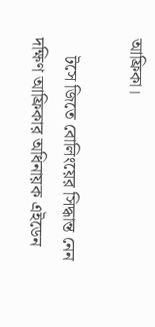আফ্রিকা।

    টসে জিতে বোলিংয়ের সিদ্ধান্ত নেন দক্ষিণ আফ্রিকার অধিনায়ক এইডেন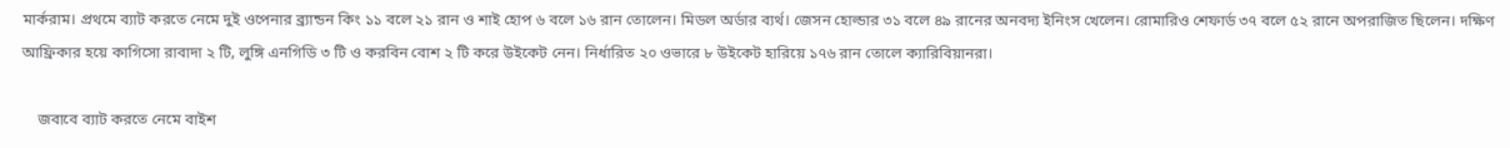মার্করাম। প্রথমে ব্যাট করতে নেমে দুই ওপেনার ব্র্যান্ডন কিং ১১ বলে ২১ রান ও শাই হোপ ৬ বলে ১৬ রান তোলেন। মিডল অর্ডার ব্যর্থ। জেসন হোল্ডার ৩১ বলে ৪৯ রানের অনবদ্য ইনিংস খেলেন। রোমারিও শেফার্ড ৩৭ বলে ৫২ রানে অপরাজিত ছিলেন। দক্ষিণ আফ্রিকার হয়ে কাগিসো রাবাদা ২ টি, লুঙ্গি এনগিডি ৩ টি ও করবিন বোশ ২ টি করে উইকেট নেন। নির্ধারিত ২০ ওভারে ৮ উইকেট হারিয়ে ১৭৬ রান তোলে ক্যারিবিয়ানরা।

    জবাবে ব্যাট করতে নেমে বাইশ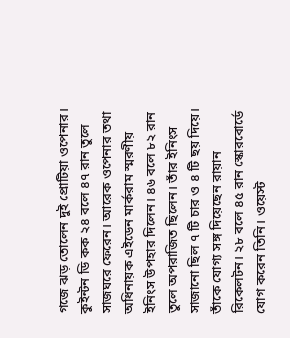গজে ঝড় তোলেন দুই প্রোটিয়া ওপেনার। কুইন্টন ডি কক ২৪ বলে ৪৭ রান তুলে সাজঘরে ফেরেন। আরেক ওপেনার তথা অধিনায়ক এইডেন মার্করাম স্মরণীয় ইনিংস উপহার দিলেন। ৪৬ বলে ৮২ রান তুলে অপরাজিত ছিলেন। তাঁর ইনিংস সাজানো ছিল ৭ টি চার ও ৪ টি ছয় দিয়ে। তাঁকে যোগ্য সঙ্গ দিয়েছেন রায়ান রিকেলটন। ২৮ বলে ৪৫ রান স্কোরবোর্ডে যোগ করেন তিনি। ওয়েস্ট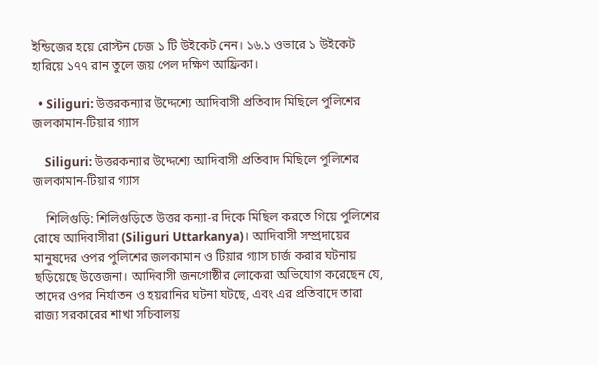ইন্ডিজের হয়ে রোস্টন চেজ ১ টি উইকেট নেন। ১৬.১ ওভারে ১ উইকেট হারিয়ে ১৭৭ রান তুলে জয় পেল দক্ষিণ আফ্রিকা।

  • Siliguri: উত্তরকন্যার উদ্দেশ্যে আদিবাসী প্রতিবাদ মিছিলে পুলিশের জলকামান-টিয়ার গ্যাস

    Siliguri: উত্তরকন্যার উদ্দেশ্যে আদিবাসী প্রতিবাদ মিছিলে পুলিশের জলকামান-টিয়ার গ্যাস

    শিলিগুড়ি: শিলিগুড়িতে উত্তর কন্যা-র দিকে মিছিল করতে গিয়ে পুলিশের রোষে আদিবাসীরা (Siliguri Uttarkanya)। আদিবাসী সম্প্রদায়ের মানুষদের ওপর পুলিশের জলকামান ও টিয়ার গ্যাস চার্জ করার ঘটনায় ছড়িয়েছে উত্তেজনা। আদিবাসী জনগোষ্ঠীর লোকেরা অভিযোগ করেছেন যে, তাদের ওপর নির্যাতন ও হয়রানির ঘটনা ঘটছে, এবং এর প্রতিবাদে তারা রাজ্য সরকারের শাখা সচিবালয়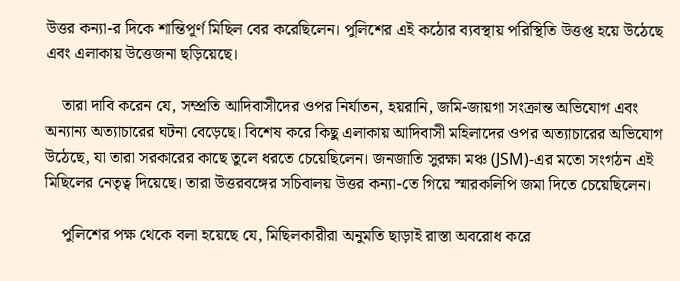উত্তর কন্যা-র দিকে শান্তিপূর্ণ মিছিল বের করেছিলেন। পুলিশের এই কঠোর ব্যবস্থায় পরিস্থিতি উত্তপ্ত হয়ে উঠেছে এবং এলাকায় উত্তেজনা ছড়িয়েছে।

    তারা দাবি করেন যে, সম্প্রতি আদিবাসীদের ওপর নির্যাতন, হয়রানি, জমি-জায়গা সংক্রান্ত অভিযোগ এবং অন্যান্য অত্যাচারের ঘটনা বেড়েছে। বিশেষ করে কিছু এলাকায় আদিবাসী মহিলাদের ওপর অত্যাচারের অভিযোগ উঠেছে, যা তারা সরকারের কাছে তুলে ধরতে চেয়েছিলেন। জনজাতি সুরক্ষা মঞ্চ (JSM)-এর মতো সংগঠন এই মিছিলের নেতৃত্ব দিয়েছে। তারা উত্তরবঙ্গের সচিবালয় উত্তর কন্যা-তে গিয়ে স্মারকলিপি জমা দিতে চেয়েছিলেন।

    পুলিশের পক্ষ থেকে বলা হয়েছে যে, মিছিলকারীরা অনুমতি ছাড়াই রাস্তা অবরোধ করে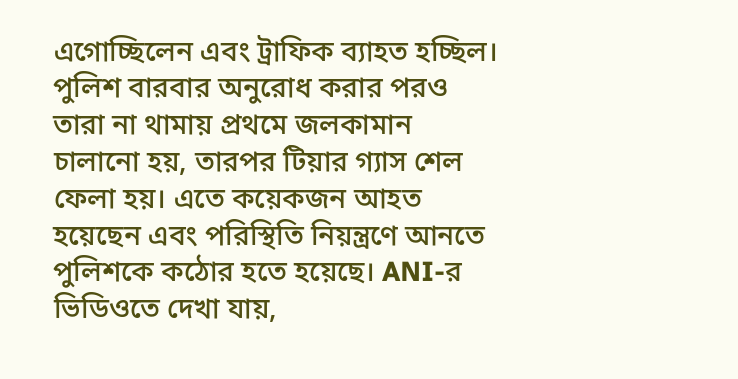এগোচ্ছিলেন এবং ট্রাফিক ব্যাহত হচ্ছিল। পুলিশ বারবার অনুরোধ করার পরও তারা না থামায় প্রথমে জলকামান চালানো হয়, তারপর টিয়ার গ্যাস শেল ফেলা হয়। এতে কয়েকজন আহত হয়েছেন এবং পরিস্থিতি নিয়ন্ত্রণে আনতে পুলিশকে কঠোর হতে হয়েছে। ANI-র ভিডিওতে দেখা যায়,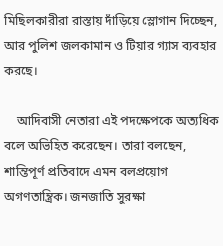মিছিলকারীরা রাস্তায় দাঁড়িয়ে স্লোগান দিচ্ছেন, আর পুলিশ জলকামান ও টিয়ার গ্যাস ব্যবহার করছে।

    আদিবাসী নেতারা এই পদক্ষেপকে অত্যধিক বলে অভিহিত করেছেন। তারা বলছেন, শান্তিপূর্ণ প্রতিবাদে এমন বলপ্রয়োগ অগণতান্ত্রিক। জনজাতি সুরক্ষা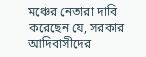মঞ্চের নেতারা দাবি করেছেন যে, সরকার আদিবাসীদের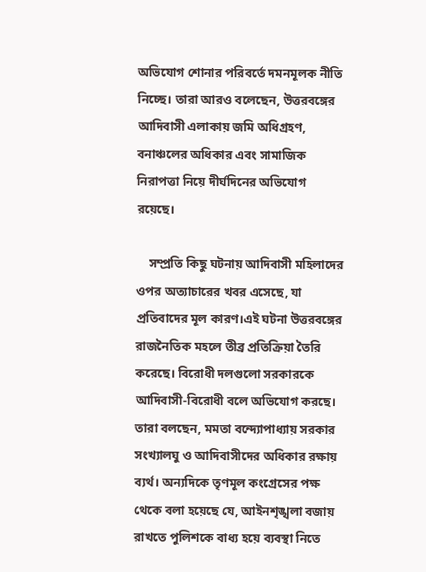অভিযোগ শোনার পরিবর্তে দমনমূলক নীতি নিচ্ছে। তারা আরও বলেছেন, উত্তরবঙ্গের আদিবাসী এলাকায় জমি অধিগ্রহণ, বনাঞ্চলের অধিকার এবং সামাজিক নিরাপত্তা নিয়ে দীর্ঘদিনের অভিযোগ রয়েছে।

    সম্প্রতি কিছু ঘটনায় আদিবাসী মহিলাদের ওপর অত্যাচারের খবর এসেছে, যা প্রতিবাদের মূল কারণ।এই ঘটনা উত্তরবঙ্গের রাজনৈতিক মহলে তীব্র প্রতিক্রিয়া তৈরি করেছে। বিরোধী দলগুলো সরকারকে আদিবাসী-বিরোধী বলে অভিযোগ করছে। তারা বলছেন, মমতা বন্দ্যোপাধ্যায় সরকার সংখ্যালঘু ও আদিবাসীদের অধিকার রক্ষায় ব্যর্থ। অন্যদিকে তৃণমূল কংগ্রেসের পক্ষ থেকে বলা হয়েছে যে, আইনশৃঙ্খলা বজায় রাখতে পুলিশকে বাধ্য হয়ে ব্যবস্থা নিতে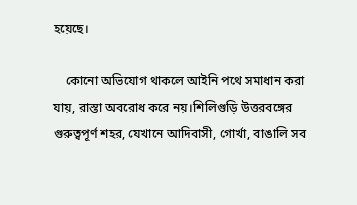হয়েছে।

    কোনো অভিযোগ থাকলে আইনি পথে সমাধান করা যায়, রাস্তা অবরোধ করে নয়।শিলিগুড়ি উত্তরবঙ্গের গুরুত্বপূর্ণ শহর, যেখানে আদিবাসী, গোর্খা, বাঙালি সব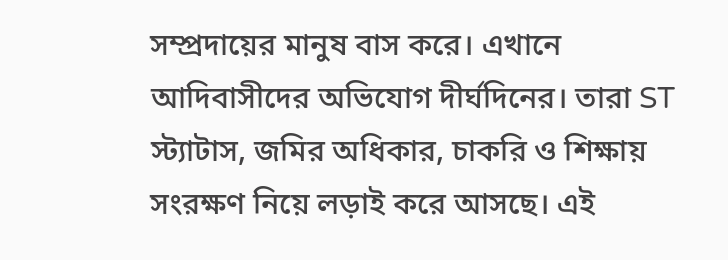সম্প্রদায়ের মানুষ বাস করে। এখানে আদিবাসীদের অভিযোগ দীর্ঘদিনের। তারা ST স্ট্যাটাস, জমির অধিকার, চাকরি ও শিক্ষায় সংরক্ষণ নিয়ে লড়াই করে আসছে। এই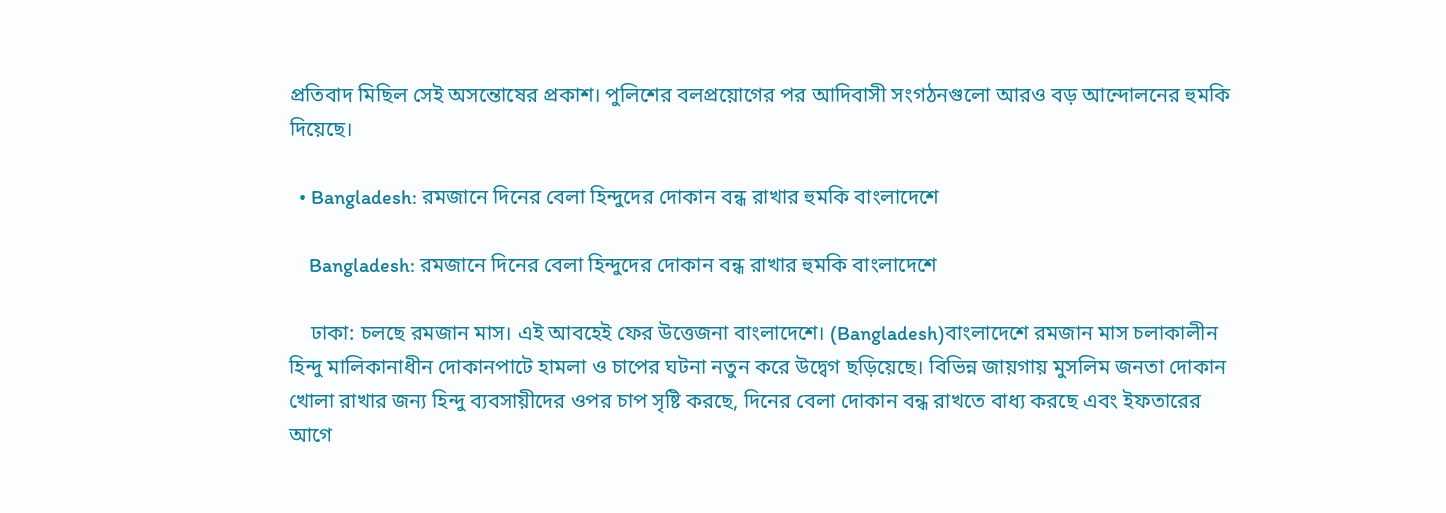প্রতিবাদ মিছিল সেই অসন্তোষের প্রকাশ। পুলিশের বলপ্রয়োগের পর আদিবাসী সংগঠনগুলো আরও বড় আন্দোলনের হুমকি দিয়েছে।

  • Bangladesh: রমজানে দিনের বেলা হিন্দুদের দোকান বন্ধ রাখার হুমকি বাংলাদেশে

    Bangladesh: রমজানে দিনের বেলা হিন্দুদের দোকান বন্ধ রাখার হুমকি বাংলাদেশে

    ঢাকা: চলছে রমজান মাস। এই আবহেই ফের উত্তেজনা বাংলাদেশে। (Bangladesh)বাংলাদেশে রমজান মাস চলাকালীন হিন্দু মালিকানাধীন দোকানপাটে হামলা ও চাপের ঘটনা নতুন করে উদ্বেগ ছড়িয়েছে। বিভিন্ন জায়গায় মুসলিম জনতা দোকান খোলা রাখার জন্য হিন্দু ব্যবসায়ীদের ওপর চাপ সৃষ্টি করছে, দিনের বেলা দোকান বন্ধ রাখতে বাধ্য করছে এবং ইফতারের আগে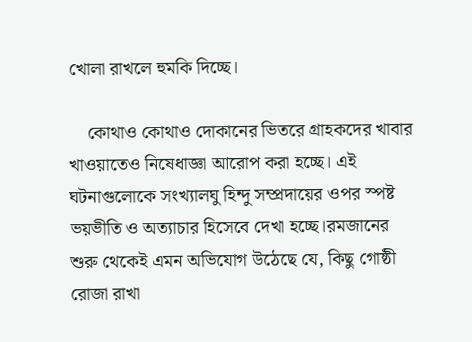খোলা রাখলে হুমকি দিচ্ছে।

    কোথাও কোথাও দোকানের ভিতরে গ্রাহকদের খাবার খাওয়াতেও নিষেধাজ্ঞা আরোপ করা হচ্ছে। এই ঘটনাগুলোকে সংখ্যালঘু হিন্দু সম্প্রদায়ের ওপর স্পষ্ট ভয়ভীতি ও অত্যাচার হিসেবে দেখা হচ্ছে।রমজানের শুরু থেকেই এমন অভিযোগ উঠেছে যে, কিছু গোষ্ঠী রোজা রাখা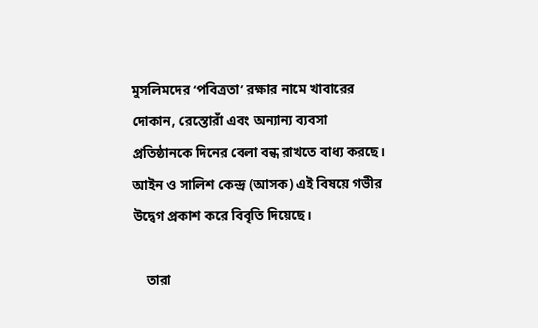মুসলিমদের ‘পবিত্রতা’ রক্ষার নামে খাবারের দোকান, রেস্তোরাঁ এবং অন্যান্য ব্যবসা প্রতিষ্ঠানকে দিনের বেলা বন্ধ রাখতে বাধ্য করছে। আইন ও সালিশ কেন্দ্র (আসক) এই বিষয়ে গভীর উদ্বেগ প্রকাশ করে বিবৃতি দিয়েছে।

    তারা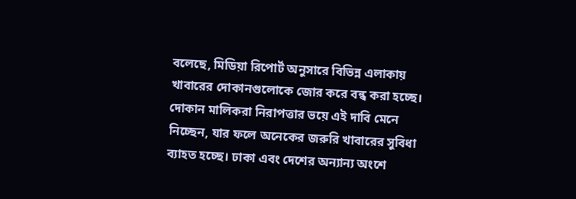বলেছে, মিডিয়া রিপোর্ট অনুসারে বিভিন্ন এলাকায় খাবারের দোকানগুলোকে জোর করে বন্ধ করা হচ্ছে। দোকান মালিকরা নিরাপত্তার ভয়ে এই দাবি মেনে নিচ্ছেন, যার ফলে অনেকের জরুরি খাবারের সুবিধা ব্যাহত হচ্ছে। ঢাকা এবং দেশের অন্যান্য অংশে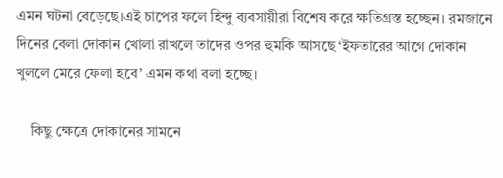এমন ঘটনা বেড়েছে।এই চাপের ফলে হিন্দু ব্যবসায়ীরা বিশেষ করে ক্ষতিগ্রস্ত হচ্ছেন। রমজানে দিনের বেলা দোকান খোলা রাখলে তাদের ওপর হুমকি আসছে ‘ইফতারের আগে দোকান খুললে মেরে ফেলা হবে’ এমন কথা বলা হচ্ছে।

    কিছু ক্ষেত্রে দোকানের সামনে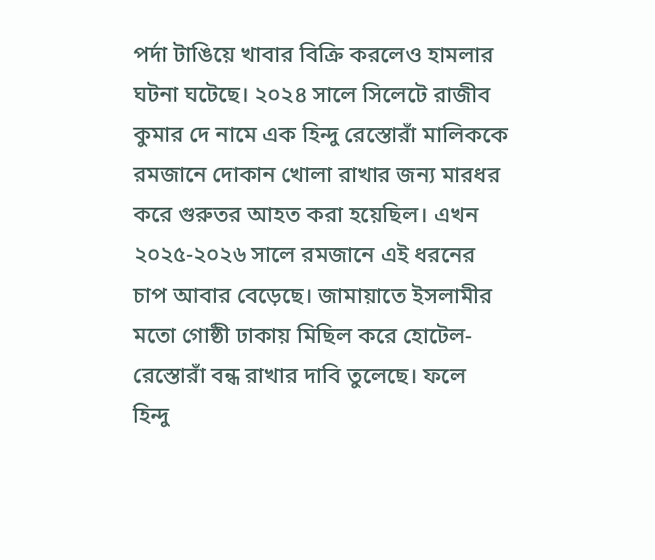পর্দা টাঙিয়ে খাবার বিক্রি করলেও হামলার ঘটনা ঘটেছে। ২০২৪ সালে সিলেটে রাজীব কুমার দে নামে এক হিন্দু রেস্তোরাঁ মালিককে রমজানে দোকান খোলা রাখার জন্য মারধর করে গুরুতর আহত করা হয়েছিল। এখন ২০২৫-২০২৬ সালে রমজানে এই ধরনের চাপ আবার বেড়েছে। জামায়াতে ইসলামীর মতো গোষ্ঠী ঢাকায় মিছিল করে হোটেল-রেস্তোরাঁ বন্ধ রাখার দাবি তুলেছে। ফলে হিন্দু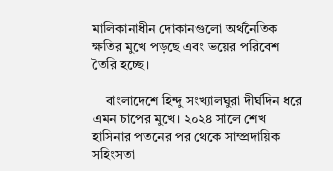মালিকানাধীন দোকানগুলো অর্থনৈতিক ক্ষতির মুখে পড়ছে এবং ভয়ের পরিবেশ তৈরি হচ্ছে।

    বাংলাদেশে হিন্দু সংখ্যালঘুরা দীর্ঘদিন ধরে এমন চাপের মুখে। ২০২৪ সালে শেখ হাসিনার পতনের পর থেকে সাম্প্রদায়িক সহিংসতা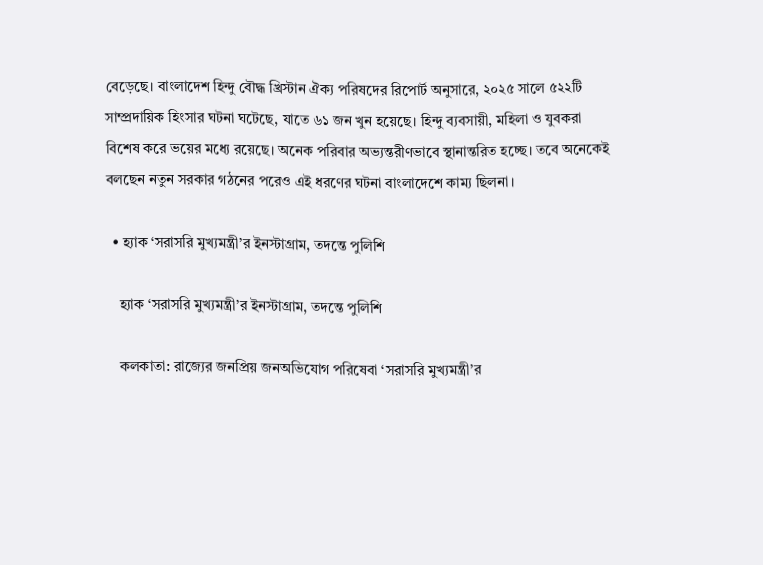বেড়েছে। বাংলাদেশ হিন্দু বৌদ্ধ খ্রিস্টান ঐক্য পরিষদের রিপোর্ট অনুসারে, ২০২৫ সালে ৫২২টি সাম্প্রদায়িক হিংসার ঘটনা ঘটেছে, যাতে ৬১ জন খুন হয়েছে। হিন্দু ব্যবসায়ী, মহিলা ও যুবকরা বিশেষ করে ভয়ের মধ্যে রয়েছে। অনেক পরিবার অভ্যন্তরীণভাবে স্থানান্তরিত হচ্ছে। তবে অনেকেই বলছেন নতুন সরকার গঠনের পরেও এই ধরণের ঘটনা বাংলাদেশে কাম্য ছিলনা।

  • হ্যাক ‘সরাসরি মুখ্যমন্ত্রী’র ইনস্টাগ্রাম, তদন্তে পুলিশি

    হ্যাক ‘সরাসরি মুখ্যমন্ত্রী’র ইনস্টাগ্রাম, তদন্তে পুলিশি

    কলকাতা: রাজ্যের জনপ্রিয় জনঅভিযোগ পরিষেবা ‘সরাসরি মুখ্যমন্ত্রী’র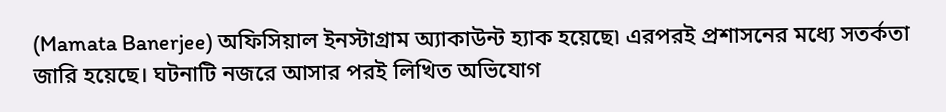(Mamata Banerjee) অফিসিয়াল ইনস্টাগ্রাম অ্যাকাউন্ট হ্যাক হয়েছে৷ এরপরই প্রশাসনের মধ্যে সতর্কতা জারি হয়েছে। ঘটনাটি নজরে আসার পরই লিখিত অভিযোগ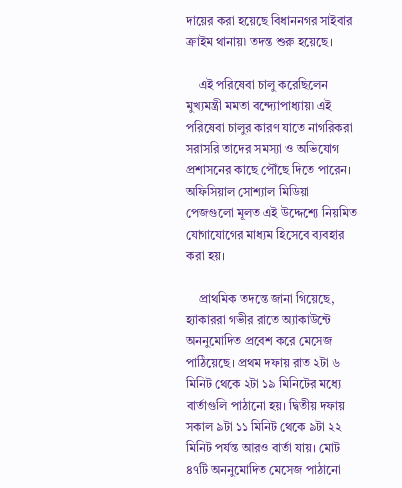দায়ের করা হয়েছে বিধাননগর সাইবার ক্রাইম থানায়৷ তদন্ত শুরু হয়েছে।

    এই পরিষেবা চালু করেছিলেন মুখ্যমন্ত্রী মমতা বন্দ্যোপাধ্যায়৷ এই পরিষেবা চালুর কারণ যাতে নাগরিকরা সরাসরি তাদের সমস্যা ও অভিযোগ প্রশাসনের কাছে পৌঁছে দিতে পারেন। অফিসিয়াল সোশ্যাল মিডিয়া পেজগুলো মূলত এই উদ্দেশ্যে নিয়মিত যোগাযোগের মাধ্যম হিসেবে ব্যবহার করা হয়।

    প্রাথমিক তদন্তে জানা গিয়েছে, হ্যাকাররা গভীর রাতে অ্যাকাউন্টে অননুমোদিত প্রবেশ করে মেসেজ পাঠিয়েছে। প্রথম দফায় রাত ২টা ৬ মিনিট থেকে ২টা ১৯ মিনিটের মধ্যে বার্তাগুলি পাঠানো হয়। দ্বিতীয় দফায় সকাল ৯টা ১১ মিনিট থেকে ৯টা ২২ মিনিট পর্যন্ত আরও বার্তা যায়। মোট ৪৭টি অননুমোদিত মেসেজ পাঠানো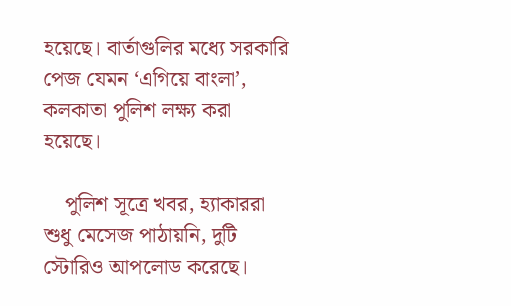হয়েছে। বার্তাগুলির মধ্যে সরকারি পেজ যেমন ‘এগিয়ে বাংলা’, কলকাতা পুলিশ লক্ষ্য করা হয়েছে।

    পুলিশ সূত্রে খবর, হ্যাকাররা শুধু মেসেজ পাঠায়নি, দুটি স্টোরিও আপলোড করেছে।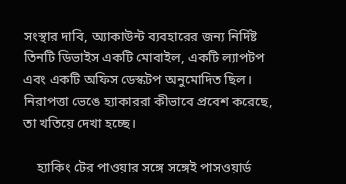সংস্থার দাবি, অ্যাকাউন্ট ব্যবহারের জন্য নির্দিষ্ট তিনটি ডিভাইস একটি মোবাইল, একটি ল্যাপটপ এবং একটি অফিস ডেস্কটপ অনুমোদিত ছিল। নিরাপত্তা ভেঙে হ্যাকাররা কীভাবে প্রবেশ করেছে, তা খতিয়ে দেখা হচ্ছে।

    হ্যাকিং টের পাওয়ার সঙ্গে সঙ্গেই পাসওয়ার্ড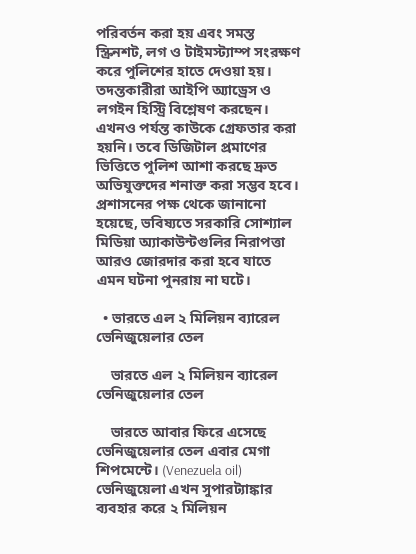পরিবর্তন করা হয় এবং সমস্ত স্ক্রিনশট, লগ ও টাইমস্ট্যাম্প সংরক্ষণ করে পুলিশের হাতে দেওয়া হয়। তদন্তকারীরা আইপি অ্যাড্রেস ও লগইন হিস্ট্রি বিশ্লেষণ করছেন। এখনও পর্যন্ত কাউকে গ্রেফতার করা হয়নি। তবে ডিজিটাল প্রমাণের ভিত্তিতে পুলিশ আশা করছে দ্রুত অভিযুক্তদের শনাক্ত করা সম্ভব হবে। প্রশাসনের পক্ষ থেকে জানানো হয়েছে, ভবিষ্যতে সরকারি সোশ্যাল মিডিয়া অ্যাকাউন্টগুলির নিরাপত্তা আরও জোরদার করা হবে যাতে এমন ঘটনা পুনরায় না ঘটে।

  • ভারতে এল ২ মিলিয়ন ব্যারেল ভেনিজুয়েলার তেল

    ভারতে এল ২ মিলিয়ন ব্যারেল ভেনিজুয়েলার তেল

    ভারতে আবার ফিরে এসেছে ভেনিজুয়েলার তেল এবার মেগা শিপমেন্টে। (Venezuela oil) ভেনিজুয়েলা এখন সুপারট্যাঙ্কার ব্যবহার করে ২ মিলিয়ন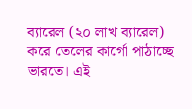ব্যারেল (২০ লাখ ব্যারেল) করে তেলের কার্গো পাঠাচ্ছে ভারতে। এই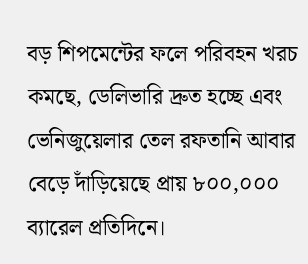বড় শিপমেন্টের ফলে পরিবহন খরচ কমছে, ডেলিভারি দ্রুত হচ্ছে এবং ভেনিজুয়েলার তেল রফতানি আবার বেড়ে দাঁড়িয়েছে প্রায় ৮০০,০০০ ব্যারেল প্রতিদিনে।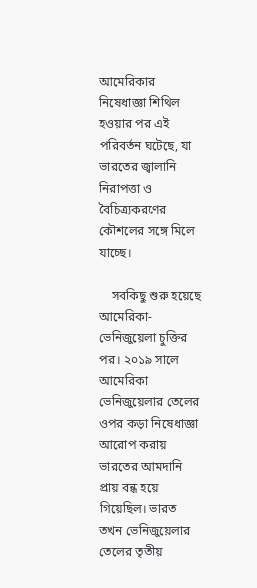আমেরিকার নিষেধাজ্ঞা শিথিল হওয়ার পর এই পরিবর্তন ঘটেছে, যা ভারতের জ্বালানি নিরাপত্তা ও বৈচিত্র্যকরণের কৌশলের সঙ্গে মিলে যাচ্ছে।

    সবকিছু শুরু হয়েছে আমেরিকা-ভেনিজুয়েলা চুক্তির পর। ২০১৯ সালে আমেরিকা ভেনিজুয়েলার তেলের ওপর কড়া নিষেধাজ্ঞা আরোপ করায় ভারতের আমদানি প্রায় বন্ধ হয়ে গিয়েছিল। ভারত তখন ভেনিজুয়েলার তেলের তৃতীয়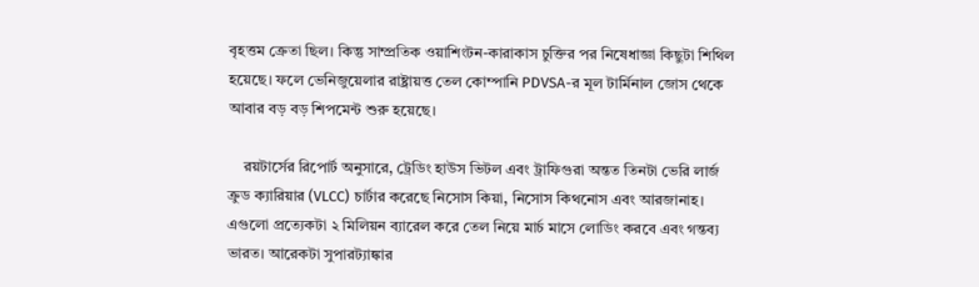বৃহত্তম ক্রেতা ছিল। কিন্তু সাম্প্রতিক ওয়াশিংটন-কারাকাস চুক্তির পর নিষেধাজ্ঞা কিছুটা শিথিল হয়েছে। ফলে ভেনিজুয়েলার রাষ্ট্রায়ত্ত তেল কোম্পানি PDVSA-র মূল টার্মিনাল জোস থেকে আবার বড় বড় শিপমেন্ট শুরু হয়েছে।

    রয়টার্সের রিপোর্ট অনুসারে, ট্রেডিং হাউস ভিটল এবং ট্রাফিগুরা অন্তত তিনটা ভেরি লার্জ ক্রুড ক্যারিয়ার (VLCC) চার্টার করেছে নিসোস কিয়া, নিসোস কিথনোস এবং আরজানাহ। এগুলো প্রত্যেকটা ২ মিলিয়ন ব্যারেল করে তেল নিয়ে মার্চ মাসে লোডিং করবে এবং গন্তব্য ভারত। আরেকটা সুপারট্যাঙ্কার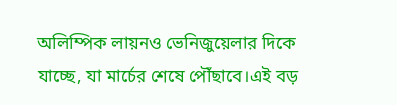অলিম্পিক লায়নও ভেনিজুয়েলার দিকে যাচ্ছে, যা মার্চের শেষে পৌঁছাবে।এই বড়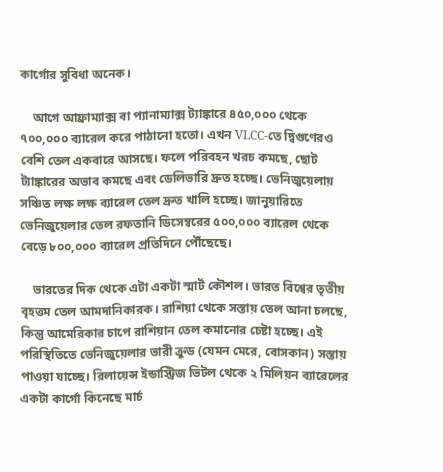কার্গোর সুবিধা অনেক।

    আগে আফ্রাম্যাক্স বা প্যানাম্যাক্স ট্যাঙ্কারে ৪৫০,০০০ থেকে ৭০০,০০০ ব্যারেল করে পাঠানো হতো। এখন VLCC-তে দ্বিগুণেরও বেশি তেল একবারে আসছে। ফলে পরিবহন খরচ কমছে, ছোট ট্যাঙ্কারের অভাব কমছে এবং ডেলিভারি দ্রুত হচ্ছে। ভেনিজুয়েলায় সঞ্চিত লক্ষ লক্ষ ব্যারেল তেল দ্রুত খালি হচ্ছে। জানুয়ারিতে ভেনিজুয়েলার তেল রফতানি ডিসেম্বরের ৫০০,০০০ ব্যারেল থেকে বেড়ে ৮০০,০০০ ব্যারেল প্রতিদিনে পৌঁছেছে।

    ভারতের দিক থেকে এটা একটা স্মার্ট কৌশল। ভারত বিশ্বের তৃতীয় বৃহত্তম তেল আমদানিকারক। রাশিয়া থেকে সস্তায় তেল আনা চলছে, কিন্তু আমেরিকার চাপে রাশিয়ান তেল কমানোর চেষ্টা হচ্ছে। এই পরিস্থিতিতে ভেনিজুয়েলার ভারী ক্রুড (যেমন মেরে, বোসকান) সস্তায় পাওয়া যাচ্ছে। রিলায়েন্স ইন্ডাস্ট্রিজ ভিটল থেকে ২ মিলিয়ন ব্যারেলের একটা কার্গো কিনেছে মার্চ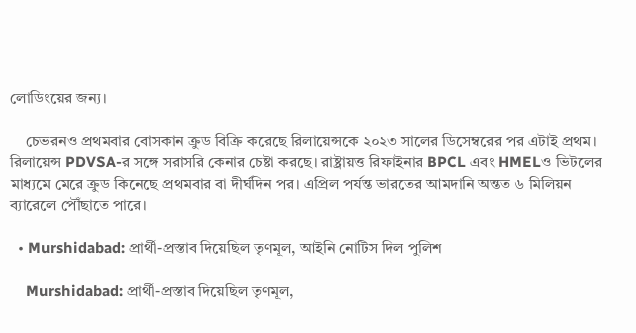লোডিংয়ের জন্য।

    চেভরনও প্রথমবার বোসকান ক্রুড বিক্রি করেছে রিলায়েন্সকে ২০২৩ সালের ডিসেম্বরের পর এটাই প্রথম। রিলায়েন্স PDVSA-র সঙ্গে সরাসরি কেনার চেষ্টা করছে। রাষ্ট্রায়ত্ত রিফাইনার BPCL এবং HMELও ভিটলের মাধ্যমে মেরে ক্রুড কিনেছে প্রথমবার বা দীর্ঘদিন পর। এপ্রিল পর্যন্ত ভারতের আমদানি অন্তত ৬ মিলিয়ন ব্যারেলে পৌঁছাতে পারে।

  • Murshidabad: প্রার্থী-প্রস্তাব দিয়েছিল তৃণমূল, আইনি নোটিস দিল পুলিশ

    Murshidabad: প্রার্থী-প্রস্তাব দিয়েছিল তৃণমূল,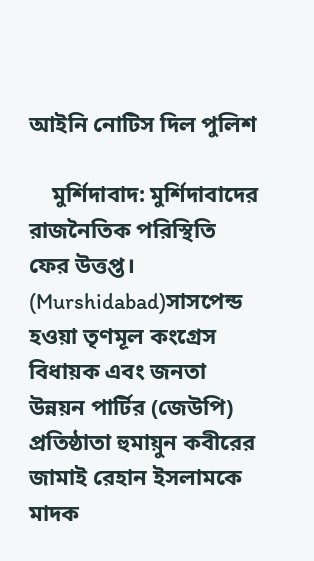আইনি নোটিস দিল পুলিশ

    মুর্শিদাবাদ: মুর্শিদাবাদের রাজনৈতিক পরিস্থিতি ফের উত্তপ্ত। (Murshidabad)সাসপেন্ড হওয়া তৃণমূল কংগ্রেস বিধায়ক এবং জনতা উন্নয়ন পার্টির (জেউপি) প্রতিষ্ঠাতা হুমায়ুন কবীরের জামাই রেহান ইসলামকে মাদক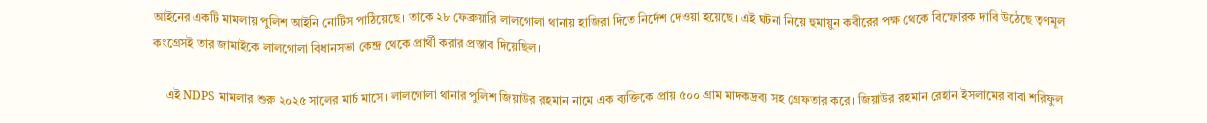আইনের একটি মামলায় পুলিশ আইনি নোটিস পাঠিয়েছে। তাকে ২৮ ফেব্রুয়ারি লালগোলা থানায় হাজিরা দিতে নির্দেশ দেওয়া হয়েছে। এই ঘটনা নিয়ে হুমায়ুন কবীরের পক্ষ থেকে বিস্ফোরক দাবি উঠেছে তৃণমূল কংগ্রেসই তার জামাইকে লালগোলা বিধানসভা কেন্দ্র থেকে প্রার্থী করার প্রস্তাব দিয়েছিল।

    এই NDPS মামলার শুরু ২০২৫ সালের মার্চ মাসে। লালগোলা থানার পুলিশ জিয়াউর রহমান নামে এক ব্যক্তিকে প্রায় ৫০০ গ্রাম মাদকদ্রব্য সহ গ্রেফতার করে। জিয়াউর রহমান রেহান ইসলামের বাবা শরিফুল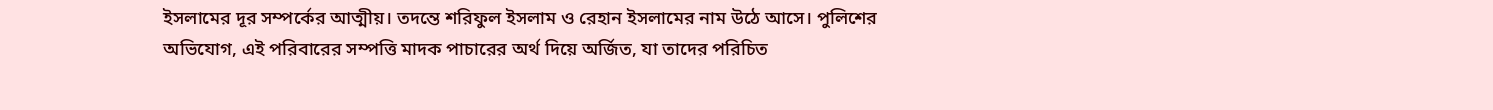ইসলামের দূর সম্পর্কের আত্মীয়। তদন্তে শরিফুল ইসলাম ও রেহান ইসলামের নাম উঠে আসে। পুলিশের অভিযোগ, এই পরিবারের সম্পত্তি মাদক পাচারের অর্থ দিয়ে অর্জিত, যা তাদের পরিচিত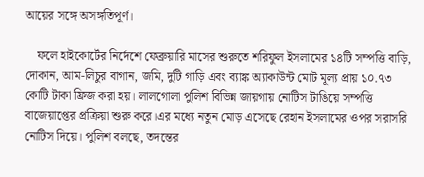আয়ের সঙ্গে অসঙ্গতিপূর্ণ।

    ফলে হাইকোর্টের নির্দেশে ফেব্রুয়ারি মাসের শুরুতে শরিফুল ইসলামের ১৪টি সম্পত্তি বাড়ি, দোকান, আম-লিচুর বাগান, জমি, দুটি গাড়ি এবং ব্যাঙ্ক অ্যাকাউন্ট মোট মূল্য প্রায় ১০.৭৩ কোটি টাকা ফ্রিজ করা হয়। লালগোলা পুলিশ বিভিন্ন জায়গায় নোটিস টাঙিয়ে সম্পত্তি বাজেয়াপ্তের প্রক্রিয়া শুরু করে।এর মধ্যে নতুন মোড় এসেছে রেহান ইসলামের ওপর সরাসরি নোটিস দিয়ে। পুলিশ বলছে, তদন্তের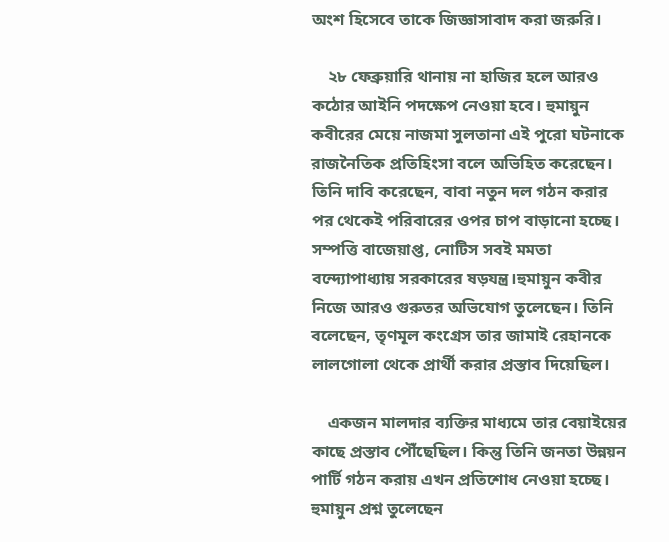অংশ হিসেবে তাকে জিজ্ঞাসাবাদ করা জরুরি।

    ২৮ ফেব্রুয়ারি থানায় না হাজির হলে আরও কঠোর আইনি পদক্ষেপ নেওয়া হবে। হুমায়ুন কবীরের মেয়ে নাজমা সুলতানা এই পুরো ঘটনাকে রাজনৈতিক প্রতিহিংসা বলে অভিহিত করেছেন। তিনি দাবি করেছেন, বাবা নতুন দল গঠন করার পর থেকেই পরিবারের ওপর চাপ বাড়ানো হচ্ছে। সম্পত্তি বাজেয়াপ্ত, নোটিস সবই মমতা বন্দ্যোপাধ্যায় সরকারের ষড়যন্ত্র।হুমায়ুন কবীর নিজে আরও গুরুতর অভিযোগ তুলেছেন। তিনি বলেছেন, তৃণমূল কংগ্রেস তার জামাই রেহানকে লালগোলা থেকে প্রার্থী করার প্রস্তাব দিয়েছিল।

    একজন মালদার ব্যক্তির মাধ্যমে তার বেয়াইয়ের কাছে প্রস্তাব পৌঁছেছিল। কিন্তু তিনি জনতা উন্নয়ন পার্টি গঠন করায় এখন প্রতিশোধ নেওয়া হচ্ছে। হুমায়ুন প্রশ্ন তুলেছেন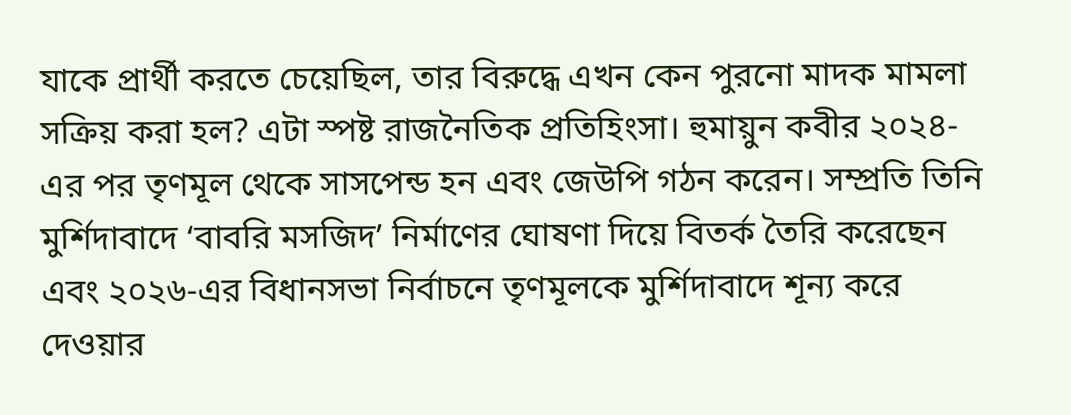যাকে প্রার্থী করতে চেয়েছিল, তার বিরুদ্ধে এখন কেন পুরনো মাদক মামলা সক্রিয় করা হল? এটা স্পষ্ট রাজনৈতিক প্রতিহিংসা। হুমায়ুন কবীর ২০২৪-এর পর তৃণমূল থেকে সাসপেন্ড হন এবং জেউপি গঠন করেন। সম্প্রতি তিনি মুর্শিদাবাদে ‘বাবরি মসজিদ’ নির্মাণের ঘোষণা দিয়ে বিতর্ক তৈরি করেছেন এবং ২০২৬-এর বিধানসভা নির্বাচনে তৃণমূলকে মুর্শিদাবাদে শূন্য করে দেওয়ার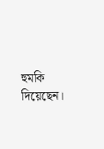হুমকি দিয়েছেন।